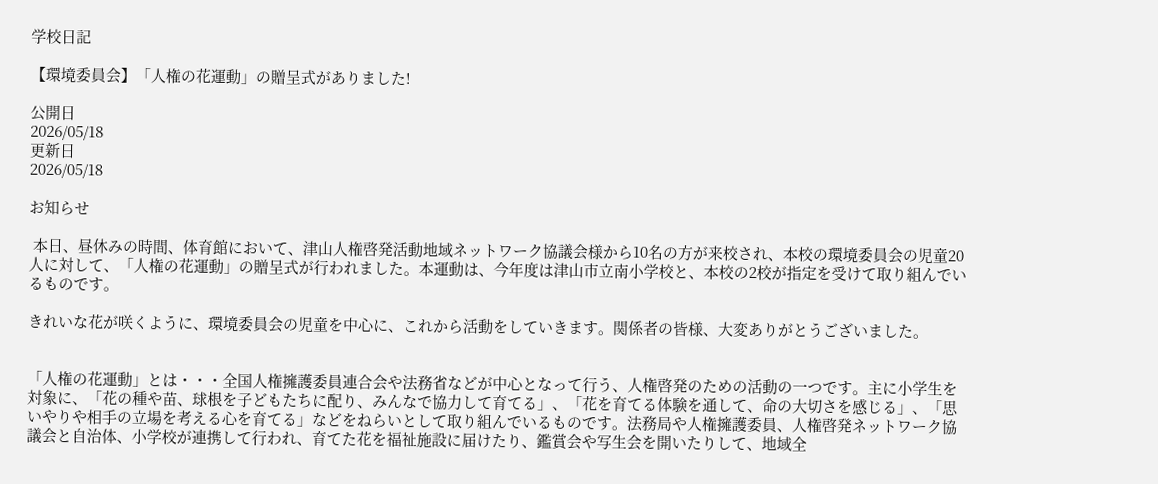学校日記

【環境委員会】「人権の花運動」の贈呈式がありました!

公開日
2026/05/18
更新日
2026/05/18

お知らせ

 本日、昼休みの時間、体育館において、津山人権啓発活動地域ネットワーク協議会様から10名の方が来校され、本校の環境委員会の児童20人に対して、「人権の花運動」の贈呈式が行われました。本運動は、今年度は津山市立南小学校と、本校の2校が指定を受けて取り組んでいるものです。

きれいな花が咲くように、環境委員会の児童を中心に、これから活動をしていきます。関係者の皆様、大変ありがとうございました。


「人権の花運動」とは・・・全国人権擁護委員連合会や法務省などが中心となって行う、人権啓発のための活動の一つです。主に小学生を対象に、「花の種や苗、球根を子どもたちに配り、みんなで協力して育てる」、「花を育てる体験を通して、命の大切さを感じる」、「思いやりや相手の立場を考える心を育てる」などをねらいとして取り組んでいるものです。法務局や人権擁護委員、人権啓発ネットワーク協議会と自治体、小学校が連携して行われ、育てた花を福祉施設に届けたり、鑑賞会や写生会を開いたりして、地域全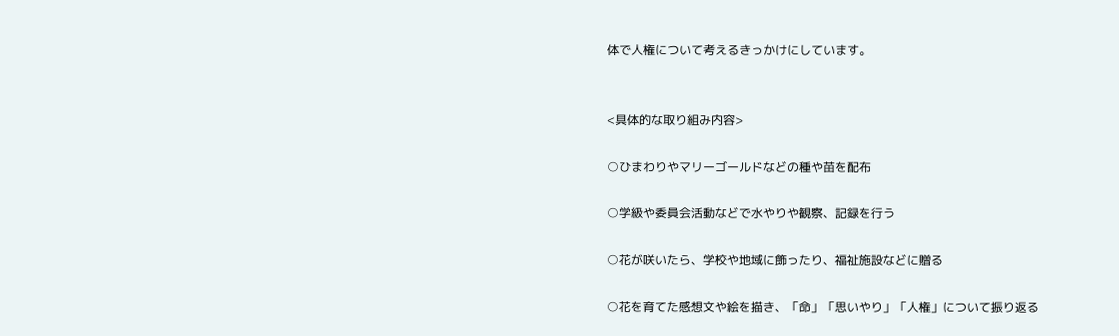体で人権について考えるきっかけにしています。


<具体的な取り組み内容>

○ひまわりやマリーゴールドなどの種や苗を配布

○学級や委員会活動などで水やりや観察、記録を行う

○花が咲いたら、学校や地域に飾ったり、福祉施設などに贈る

○花を育てた感想文や絵を描き、「命」「思いやり」「人権」について振り返る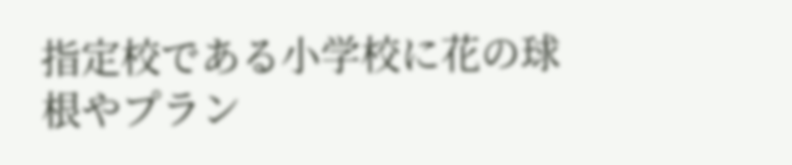指定校である小学校に花の球根やプラン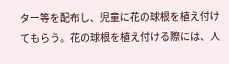ター等を配布し、児童に花の球根を植え付けてもらう。花の球根を植え付ける際には、人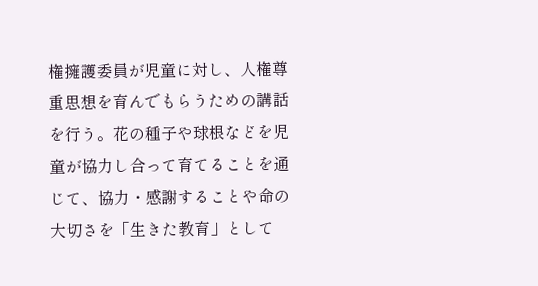権擁護委員が児童に対し、人権尊重思想を育んでもらうための講話を行う。花の種子や球根などを児童が協力し合って育てることを通じて、協力・感謝することや命の大切さを「生きた教育」として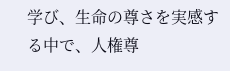学び、生命の尊さを実感する中で、人権尊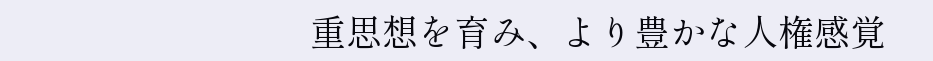重思想を育み、より豊かな人権感覚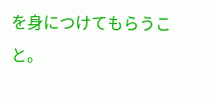を身につけてもらうこと。